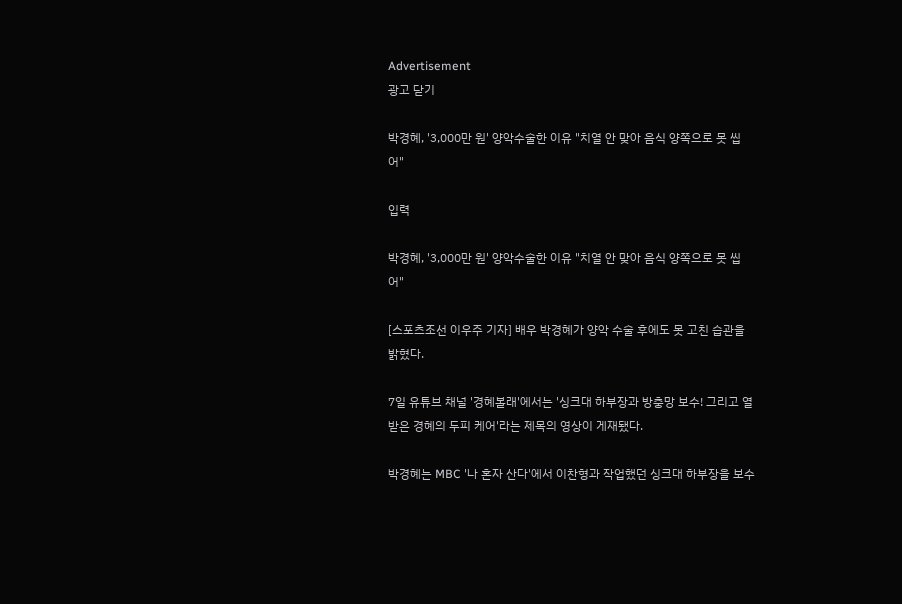Advertisement
광고 닫기

박경혜, '3,000만 원' 양악수술한 이유 "치열 안 맞아 음식 양쪽으로 못 씹어"

입력

박경혜, '3,000만 원' 양악수술한 이유 "치열 안 맞아 음식 양쪽으로 못 씹어"

[스포츠조선 이우주 기자] 배우 박경혜가 양악 수술 후에도 못 고친 습관을 밝혔다.

7일 유튜브 채널 '경혜볼래'에서는 '싱크대 하부장과 방충망 보수! 그리고 열받은 경혜의 두피 케어'라는 제목의 영상이 게재됐다.

박경혜는 MBC '나 혼자 산다'에서 이찬형과 작업했던 싱크대 하부장을 보수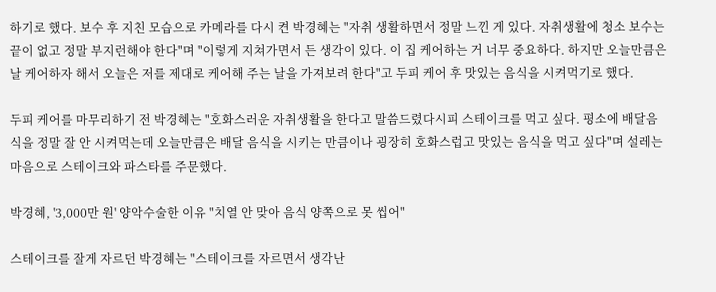하기로 했다. 보수 후 지친 모습으로 카메라를 다시 켠 박경혜는 "자취 생활하면서 정말 느낀 게 있다. 자취생활에 청소 보수는 끝이 없고 정말 부지런해야 한다"며 "이렇게 지쳐가면서 든 생각이 있다. 이 집 케어하는 거 너무 중요하다. 하지만 오늘만큼은 날 케어하자 해서 오늘은 저를 제대로 케어해 주는 날을 가져보려 한다"고 두피 케어 후 맛있는 음식을 시켜먹기로 했다.

두피 케어를 마무리하기 전 박경혜는 "호화스러운 자취생활을 한다고 말씀드렸다시피 스테이크를 먹고 싶다. 평소에 배달음식을 정말 잘 안 시켜먹는데 오늘만큼은 배달 음식을 시키는 만큼이나 굉장히 호화스럽고 맛있는 음식을 먹고 싶다"며 설레는 마음으로 스테이크와 파스타를 주문했다.

박경혜, '3,000만 원' 양악수술한 이유 "치열 안 맞아 음식 양쪽으로 못 씹어"

스테이크를 잘게 자르던 박경혜는 "스테이크를 자르면서 생각난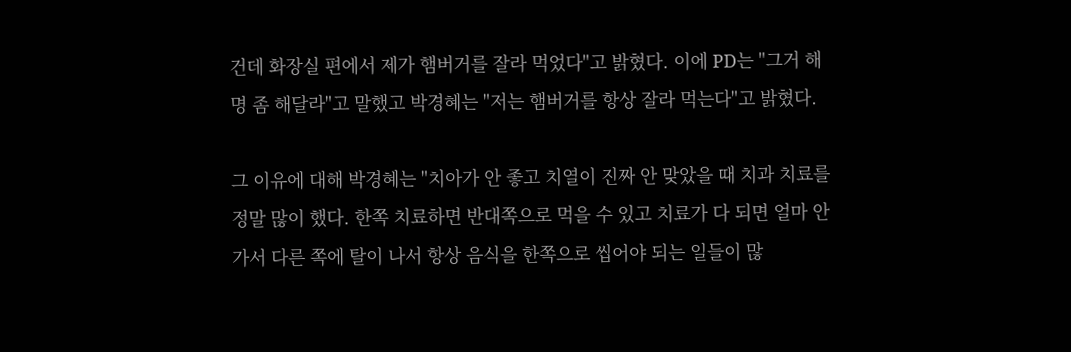건데 화장실 편에서 제가 햄버거를 잘라 먹었다"고 밝혔다. 이에 PD는 "그거 해명 좀 해달라"고 말했고 박경혜는 "저는 햄버거를 항상 잘라 먹는다"고 밝혔다.

그 이유에 대해 박경혜는 "치아가 안 좋고 치열이 진짜 안 맞았을 때 치과 치료를 정말 많이 했다. 한쪽 치료하면 반대쪽으로 먹을 수 있고 치료가 다 되면 얼마 안 가서 다른 쪽에 탈이 나서 항상 음식을 한쪽으로 씹어야 되는 일들이 많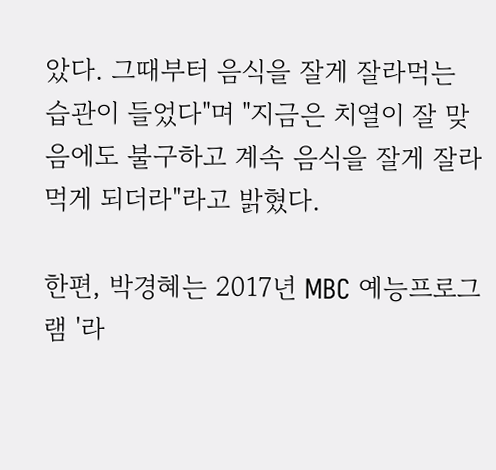았다. 그때부터 음식을 잘게 잘라먹는 습관이 들었다"며 "지금은 치열이 잘 맞음에도 불구하고 계속 음식을 잘게 잘라 먹게 되더라"라고 밝혔다.

한편, 박경혜는 2017년 MBC 예능프로그램 '라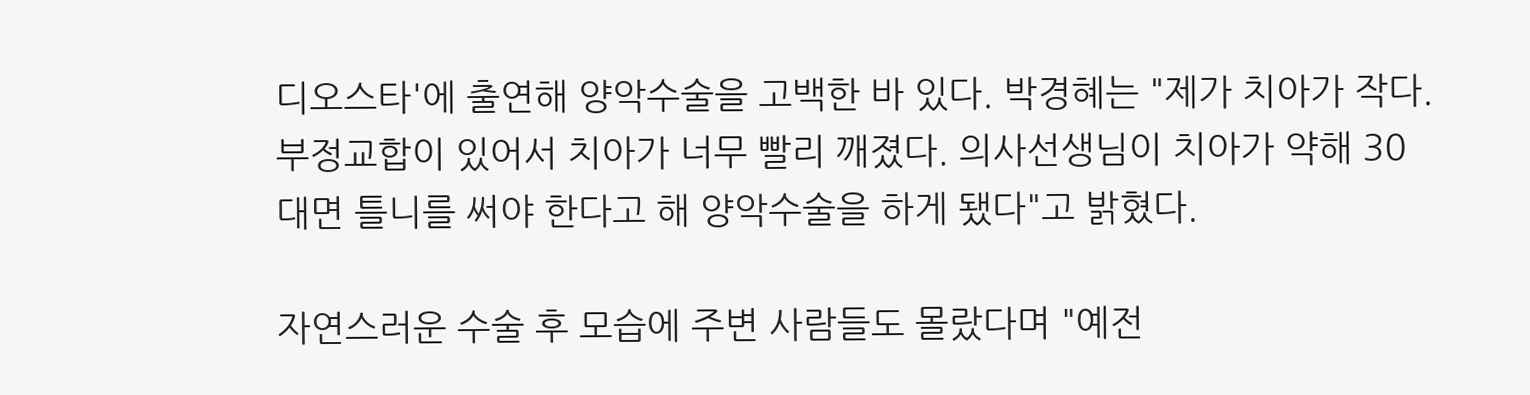디오스타'에 출연해 양악수술을 고백한 바 있다. 박경혜는 "제가 치아가 작다. 부정교합이 있어서 치아가 너무 빨리 깨졌다. 의사선생님이 치아가 약해 30대면 틀니를 써야 한다고 해 양악수술을 하게 됐다"고 밝혔다.

자연스러운 수술 후 모습에 주변 사람들도 몰랐다며 "예전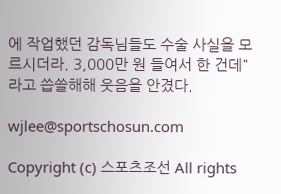에 작업했던 감독님들도 수술 사실을 모르시더라. 3,000만 원 들여서 한 건데"라고 씁쓸해해 웃음을 안겼다.

wjlee@sportschosun.com

Copyright (c) 스포츠조선 All rights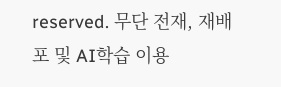reserved. 무단 전재, 재배포 및 AI학습 이용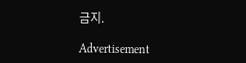금지.

Advertisement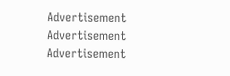Advertisement
Advertisement
Advertisement